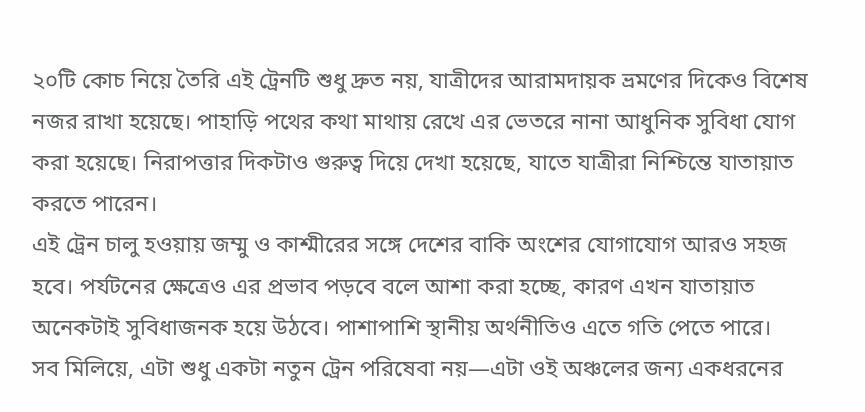২০টি কোচ নিয়ে তৈরি এই ট্রেনটি শুধু দ্রুত নয়, যাত্রীদের আরামদায়ক ভ্রমণের দিকেও বিশেষ নজর রাখা হয়েছে। পাহাড়ি পথের কথা মাথায় রেখে এর ভেতরে নানা আধুনিক সুবিধা যোগ করা হয়েছে। নিরাপত্তার দিকটাও গুরুত্ব দিয়ে দেখা হয়েছে, যাতে যাত্রীরা নিশ্চিন্তে যাতায়াত করতে পারেন।
এই ট্রেন চালু হওয়ায় জম্মু ও কাশ্মীরের সঙ্গে দেশের বাকি অংশের যোগাযোগ আরও সহজ হবে। পর্যটনের ক্ষেত্রেও এর প্রভাব পড়বে বলে আশা করা হচ্ছে, কারণ এখন যাতায়াত অনেকটাই সুবিধাজনক হয়ে উঠবে। পাশাপাশি স্থানীয় অর্থনীতিও এতে গতি পেতে পারে।
সব মিলিয়ে, এটা শুধু একটা নতুন ট্রেন পরিষেবা নয়—এটা ওই অঞ্চলের জন্য একধরনের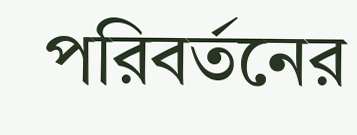পরিবর্তনের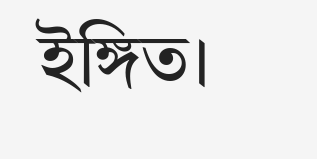ইঙ্গিত।